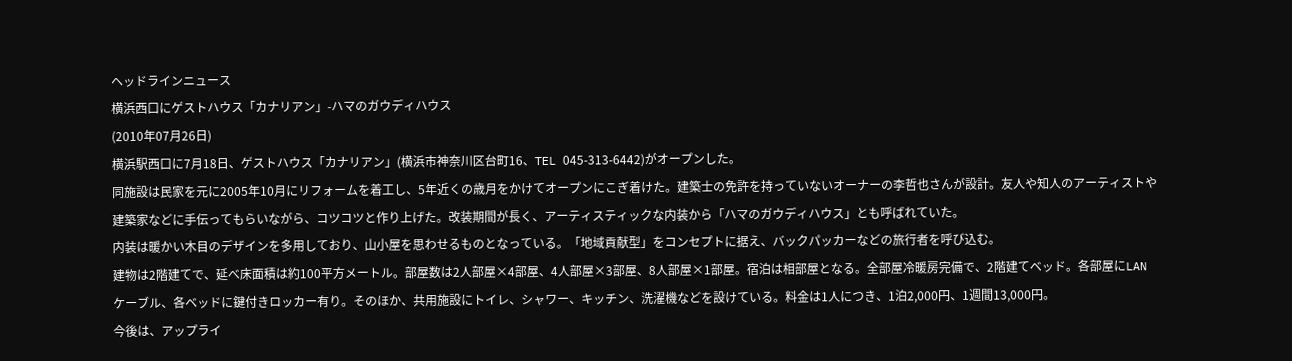ヘッドラインニュース
横浜西口にゲストハウス「カナリアン」-ハマのガウディハウス
(2010年07月26日)
横浜駅西口に7月18日、ゲストハウス「カナリアン」(横浜市神奈川区台町16、TEL 045-313-6442)がオープンした。
同施設は民家を元に2005年10月にリフォームを着工し、5年近くの歳月をかけてオープンにこぎ着けた。建築士の免許を持っていないオーナーの李哲也さんが設計。友人や知人のアーティストや建築家などに手伝ってもらいながら、コツコツと作り上げた。改装期間が長く、アーティスティックな内装から「ハマのガウディハウス」とも呼ばれていた。
内装は暖かい木目のデザインを多用しており、山小屋を思わせるものとなっている。「地域貢献型」をコンセプトに据え、バックパッカーなどの旅行者を呼び込む。
建物は2階建てで、延べ床面積は約100平方メートル。部屋数は2人部屋×4部屋、4人部屋×3部屋、8人部屋×1部屋。宿泊は相部屋となる。全部屋冷暖房完備で、2階建てベッド。各部屋にLANケーブル、各ベッドに鍵付きロッカー有り。そのほか、共用施設にトイレ、シャワー、キッチン、洗濯機などを設けている。料金は1人につき、1泊2,000円、1週間13,000円。
今後は、アップライ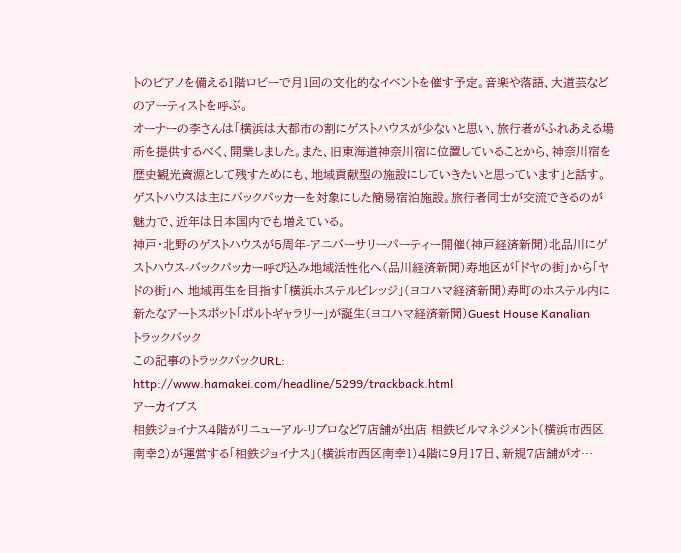トのピアノを備える1階ロビーで月1回の文化的なイベントを催す予定。音楽や落語、大道芸などのアーティストを呼ぶ。
オーナーの李さんは「横浜は大都市の割にゲストハウスが少ないと思い、旅行者がふれあえる場所を提供するべく、開業しました。また、旧東海道神奈川宿に位置していることから、神奈川宿を歴史観光資源として残すためにも、地域貢献型の施設にしていきたいと思っています」と話す。
ゲストハウスは主にバックパッカーを対象にした簡易宿泊施設。旅行者同士が交流できるのが魅力で、近年は日本国内でも増えている。
神戸・北野のゲストハウスが5周年-アニバーサリーパーティー開催(神戸経済新聞)北品川にゲストハウス-バックパッカー呼び込み地域活性化へ(品川経済新聞)寿地区が「ドヤの街」から「ヤドの街」へ 地域再生を目指す「横浜ホステルビレッジ」(ヨコハマ経済新聞)寿町のホステル内に新たなアートスポット「ポルトギャラリー」が誕生(ヨコハマ経済新聞)Guest House Kanalian
トラックバック
この記事のトラックバックURL:
http://www.hamakei.com/headline/5299/trackback.html
アーカイブス
相鉄ジョイナス4階がリニューアル-リブロなど7店舗が出店 相鉄ビルマネジメント(横浜市西区南幸2)が運営する「相鉄ジョイナス」(横浜市西区南幸1)4階に9月17日、新規7店舗がオ…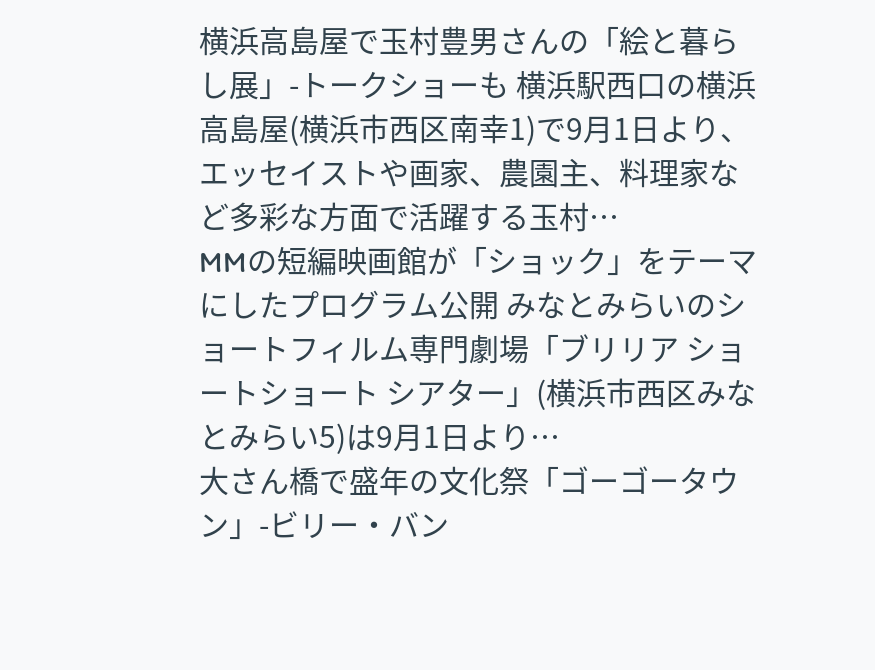横浜高島屋で玉村豊男さんの「絵と暮らし展」-トークショーも 横浜駅西口の横浜高島屋(横浜市西区南幸1)で9月1日より、エッセイストや画家、農園主、料理家など多彩な方面で活躍する玉村…
MMの短編映画館が「ショック」をテーマにしたプログラム公開 みなとみらいのショートフィルム専門劇場「ブリリア ショートショート シアター」(横浜市西区みなとみらい5)は9月1日より…
大さん橋で盛年の文化祭「ゴーゴータウン」-ビリー・バン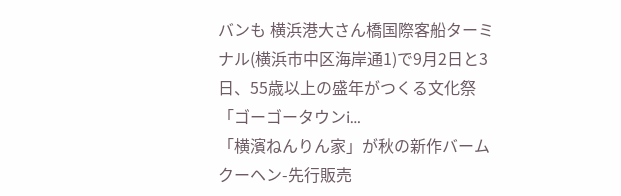バンも 横浜港大さん橋国際客船ターミナル(横浜市中区海岸通1)で9月2日と3日、55歳以上の盛年がつくる文化祭「ゴーゴータウンi…
「横濱ねんりん家」が秋の新作バームクーヘン-先行販売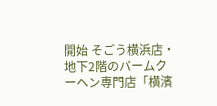開始 そごう横浜店・地下2階のバームクーヘン専門店「横濱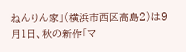ねんりん家」(横浜市西区高島2)は9月1日、秋の新作「マ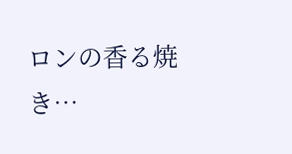ロンの香る焼き…